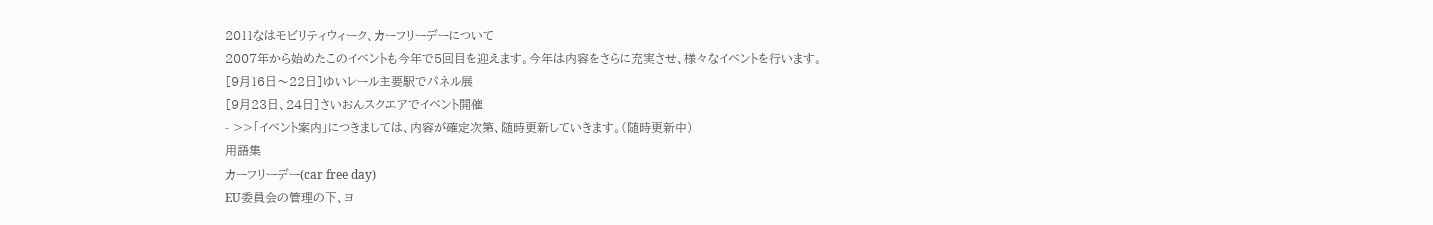2011なはモビリティウィーク、カーフリーデーについて
2007年から始めたこのイベントも今年で5回目を迎えます。今年は内容をさらに充実させ、様々なイベントを行います。
[9月16日〜22日]ゆいレール主要駅でパネル展
[9月23日、24日]さいおんスクエアでイベント開催
- >>「イベント案内」につきましては、内容が確定次第、随時更新していきます。(随時更新中)
用語集
カーフリーデー(car free day)
EU委員会の管理の下、ヨ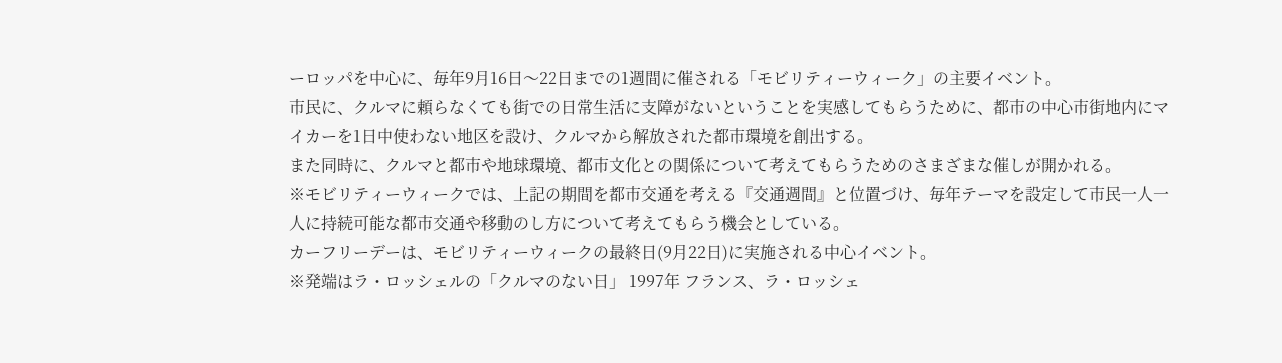ーロッパを中心に、毎年9月16日〜22日までの1週間に催される「モビリティーウィーク」の主要イベント。
市民に、クルマに頼らなくても街での日常生活に支障がないということを実感してもらうために、都市の中心市街地内にマイカーを1日中使わない地区を設け、クルマから解放された都市環境を創出する。
また同時に、クルマと都市や地球環境、都市文化との関係について考えてもらうためのさまざまな催しが開かれる。
※モビリティーウィークでは、上記の期間を都市交通を考える『交通週間』と位置づけ、毎年テーマを設定して市民一人一人に持続可能な都市交通や移動のし方について考えてもらう機会としている。
カーフリーデーは、モビリティーウィークの最終日(9月22日)に実施される中心イベント。
※発端はラ・ロッシェルの「クルマのない日」 1997年 フランス、ラ・ロッシェ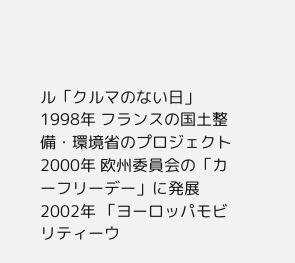ル「クルマのない日」 1998年 フランスの国土整備・環境省のプロジェクト 2000年 欧州委員会の「カーフリーデー」に発展 2002年 「ヨーロッパモビリティーウ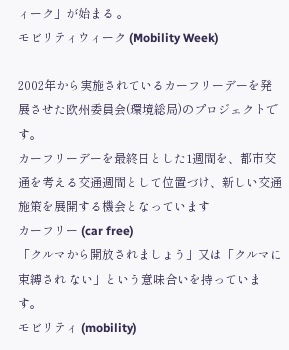ィーク」が始まる 。
モビリティウィーク (Mobility Week)

2002年から実施されているカーフリーデーを発展させた欧州委員会(環境総局)のプロジェクトです。
カーフリーデーを最終日とした1週間を、都市交通を考える交通週間として位置づけ、新しい交通施策を展開する機会となっています
カーフリー (car free)
「クルマから開放されましょう」又は「クルマに束縛され ない」という意味合いを持っています。
モビリティ (mobility)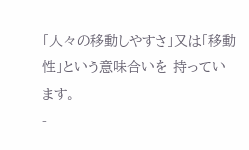「人々の移動しやすさ」又は「移動性」という意味合いを 持っています。
-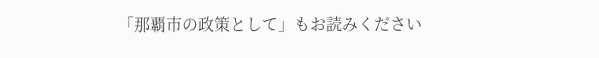「那覇市の政策として」もお読みください